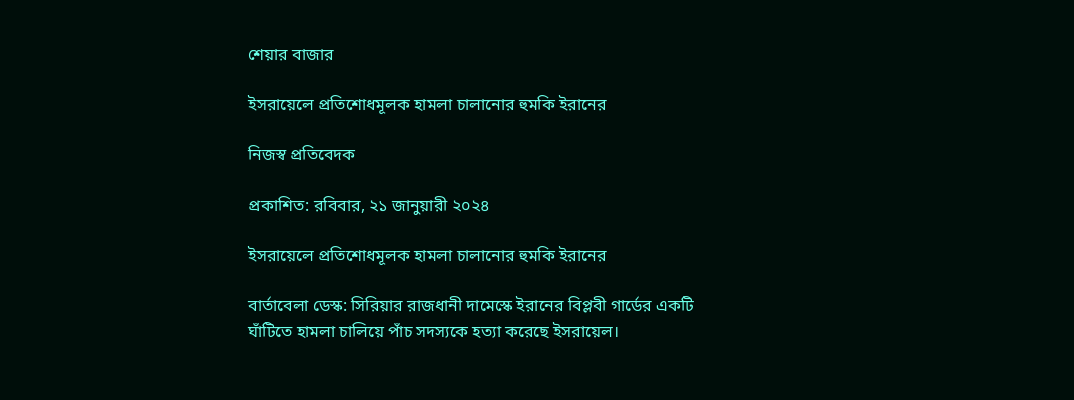শেয়ার বাজার

ইসরায়েলে প্রতিশোধমূলক হামলা চালানোর হুমকি ইরানের

নিজস্ব প্রতিবেদক

প্রকাশিত: রবিবার, ২১ জানুয়ারী ২০২৪

ইসরায়েলে প্রতিশোধমূলক হামলা চালানোর হুমকি ইরানের

বার্তাবেলা ডেস্ক: সিরিয়ার রাজধানী দামেস্কে ইরানের বিপ্লবী গার্ডের একটি ঘাঁটিতে হামলা চালিয়ে পাঁচ সদস্যকে হত্যা করেছে ইসরায়েল।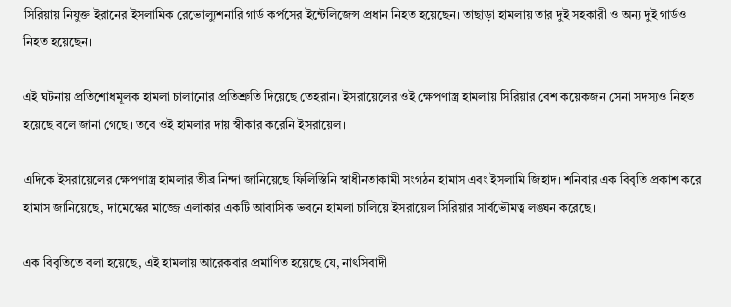সিরিয়ায় নিযুক্ত ইরানের ইসলামিক রেভোল্যুশনারি গার্ড কর্পসের ইন্টেলিজেন্স প্রধান নিহত হয়েছেন। তাছাড়া হামলায় তার দুই সহকারী ও অন্য দুই গার্ডও নিহত হয়েছেন।

এই ঘটনায় প্রতিশোধমূলক হামলা চালানোর প্রতিশ্রুতি দিয়েছে তেহরান। ইসরায়েলের ওই ক্ষেপণাস্ত্র হামলায় সিরিয়ার বেশ কয়েকজন সেনা সদস্যও নিহত হয়েছে বলে জানা গেছে। তবে ওই হামলার দায় স্বীকার করেনি ইসরায়েল।

এদিকে ইসরায়েলের ক্ষেপণাস্ত্র হামলার তীব্র নিন্দা জানিয়েছে ফিলিস্তিনি স্বাধীনতাকামী সংগঠন হামাস এবং ইসলামি জিহাদ। শনিবার এক বিবৃতি প্রকাশ করে হামাস জানিয়েছে, দামেস্কের মাজ্জে এলাকার একটি আবাসিক ভবনে হামলা চালিয়ে ইসরায়েল সিরিয়ার সার্বভৌমত্ব লঙ্ঘন করেছে।

এক বিবৃতিতে বলা হয়েছে, এই হামলায় আরেকবার প্রমাণিত হয়েছে যে, নাৎসিবাদী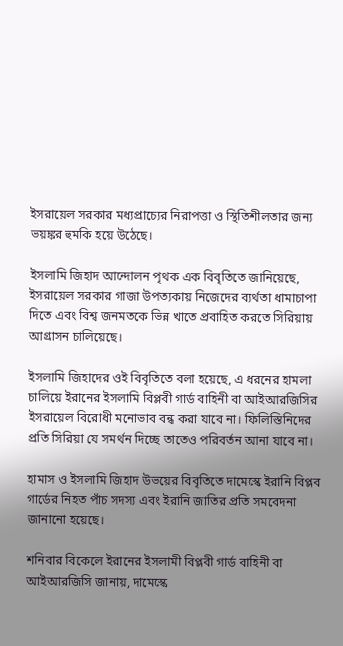ইসরায়েল সরকার মধ্যপ্রাচ্যের নিরাপত্তা ও স্থিতিশীলতার জন্য ভয়ঙ্কর হুমকি হয়ে উঠেছে।

ইসলামি জিহাদ আন্দোলন পৃথক এক বিবৃতিতে জানিয়েছে, ইসরায়েল সরকার গাজা উপত্যকায় নিজেদের ব্যর্থতা ধামাচাপা দিতে এবং বিশ্ব জনমতকে ভিন্ন খাতে প্রবাহিত করতে সিরিয়ায় আগ্রাসন চালিয়েছে।

ইসলামি জিহাদের ওই বিবৃতিতে বলা হয়েছে, এ ধরনের হামলা চালিয়ে ইরানের ইসলামি বিপ্লবী গার্ড বাহিনী বা আইআরজিসির ইসরায়েল বিরোধী মনোভাব বন্ধ করা যাবে না। ফিলিস্তিনিদের প্রতি সিরিয়া যে সমর্থন দিচ্ছে তাতেও পরিবর্তন আনা যাবে না।

হামাস ও ইসলামি জিহাদ উভয়ের বিবৃতিতে দামেস্কে ইরানি বিপ্লব গার্ডের নিহত পাঁচ সদস্য এবং ইরানি জাতির প্রতি সমবেদনা জানানো হয়েছে।

শনিবার বিকেলে ইরানের ইসলামী বিপ্লবী গার্ড বাহিনী বা আইআরজিসি জানায়, দামেস্কে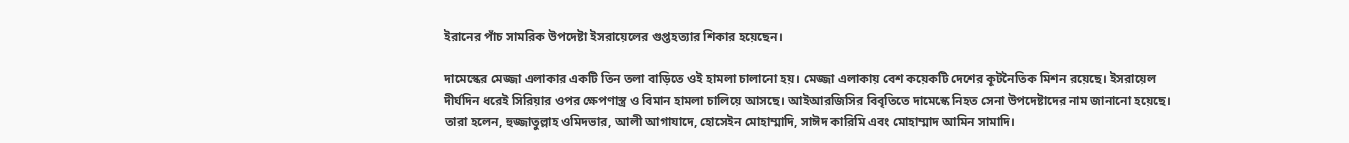ইরানের পাঁচ সামরিক উপদেষ্টা ইসরায়েলের গুপ্তহত্যার শিকার হয়েছেন।

দামেস্কের মেজ্জা এলাকার একটি তিন তলা বাড়িতে ওই হামলা চালানো হয়। মেজ্জা এলাকায় বেশ কয়েকটি দেশের কূটনৈতিক মিশন রয়েছে। ইসরায়েল দীর্ঘদিন ধরেই সিরিয়ার ওপর ক্ষেপণাস্ত্র ও বিমান হামলা চালিয়ে আসছে। আইআরজিসির বিবৃতিতে দামেস্কে নিহত সেনা উপদেষ্টাদের নাম জানানো হয়েছে। তারা হলেন, হুজ্জাতুল্লাহ ওমিদভার, আলী আগাযাদে, হোসেইন মোহাম্মাদি, সাঈদ কারিমি এবং মোহাম্মাদ আমিন সামাদি।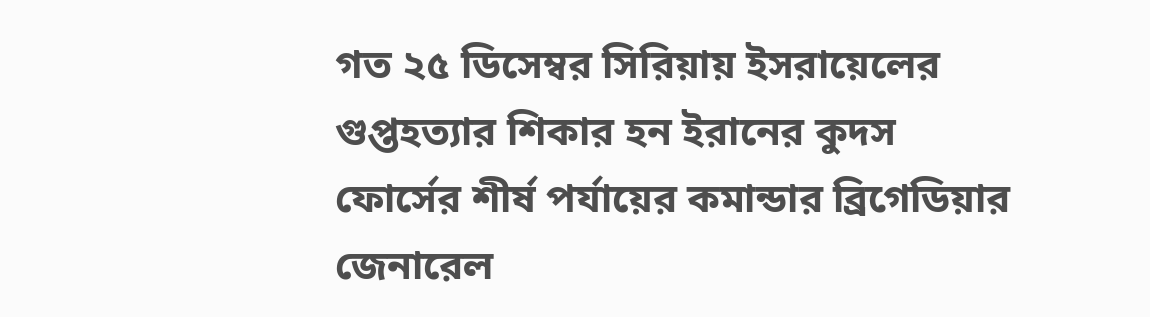গত ২৫ ডিসেম্বর সিরিয়ায় ইসরায়েলের গুপ্তহত্যার শিকার হন ইরানের কুদস ফোর্সের শীর্ষ পর্যায়ের কমান্ডার ব্রিগেডিয়ার জেনারেল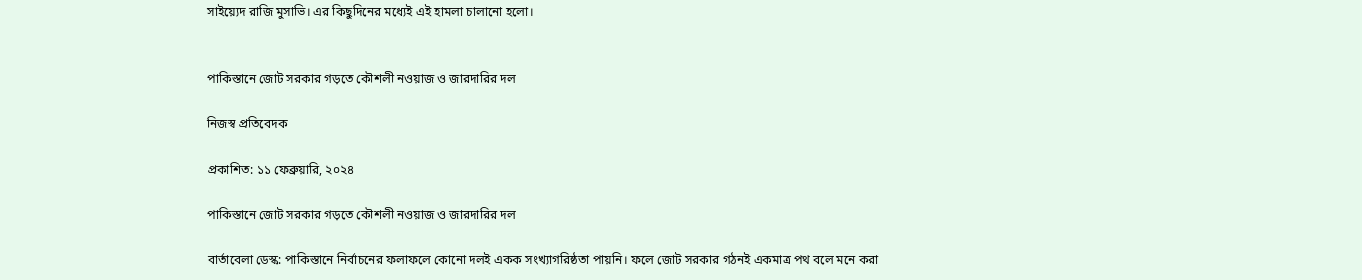সাইয়্যেদ রাজি মুসাভি। এর কিছুদিনের মধ্যেই এই হামলা চালানো হলো।


পাকিস্তানে জোট সরকার গড়তে কৌশলী নওয়াজ ও জারদারির দল

নিজস্ব প্রতিবেদক

প্রকাশিত: ১১ ফেব্রুয়ারি, ২০২৪

পাকিস্তানে জোট সরকার গড়তে কৌশলী নওয়াজ ও জারদারির দল

বার্তাবেলা ডেস্ক: পাকিস্তানে নির্বাচনের ফলাফলে কোনো দলই একক সংখ্যাগরিষ্ঠতা পায়নি। ফলে জোট সরকার গঠনই একমাত্র পথ বলে মনে করা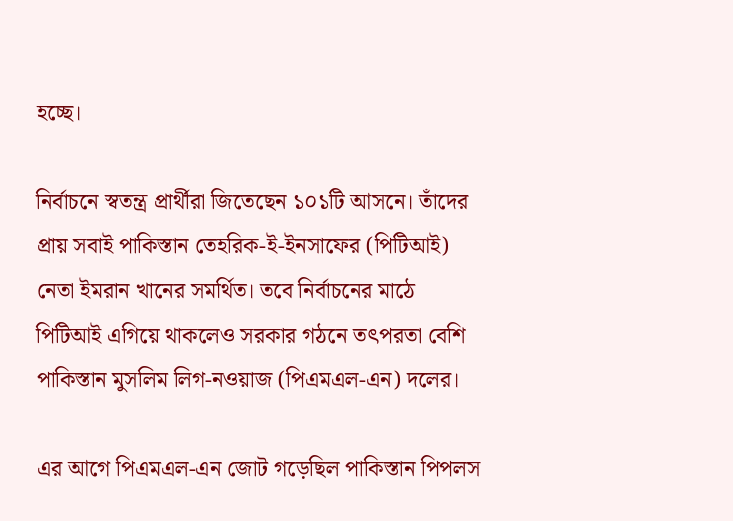হচ্ছে।

নির্বাচনে স্বতন্ত্র প্রার্থীরা জিতেছেন ১০১টি আসনে। তাঁদের প্রায় সবাই পাকিস্তান তেহরিক-ই-ইনসাফের (পিটিআই) নেতা ইমরান খানের সমর্থিত। তবে নির্বাচনের মাঠে পিটিআই এগিয়ে থাকলেও সরকার গঠনে তৎপরতা বেশি পাকিস্তান মুসলিম লিগ-নওয়াজ (পিএমএল-এন) দলের।

এর আগে পিএমএল-এন জোট গড়েছিল পাকিস্তান পিপলস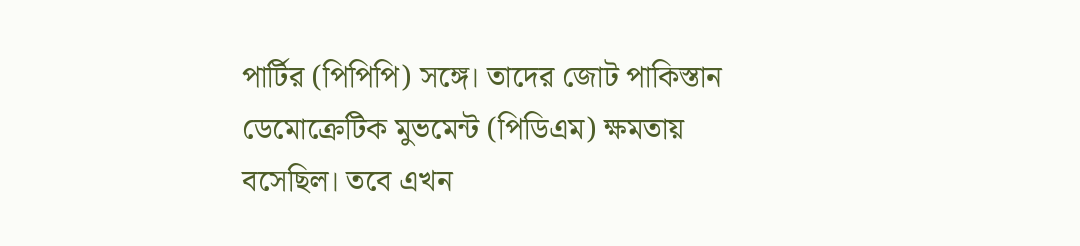পার্টির (পিপিপি) সঙ্গে। তাদের জোট পাকিস্তান ডেমোক্রেটিক মুভমেন্ট (পিডিএম) ক্ষমতায় বসেছিল। তবে এখন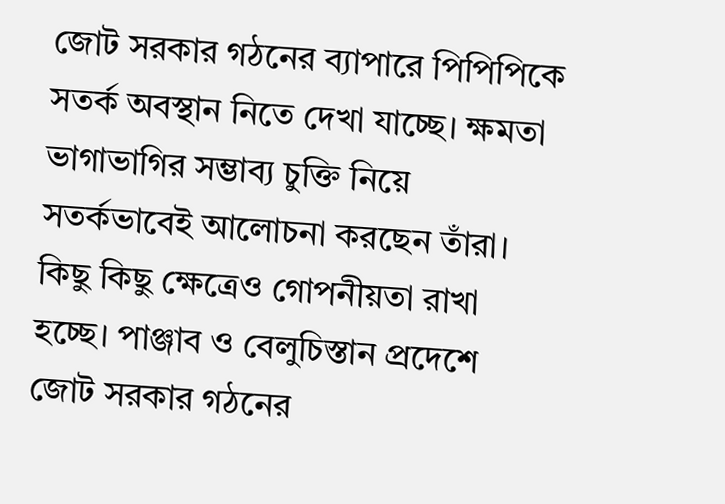জোট সরকার গঠনের ব্যাপারে পিপিপিকে সতর্ক অবস্থান নিতে দেখা যাচ্ছে। ক্ষমতা ভাগাভাগির সম্ভাব্য চুক্তি নিয়ে সতর্কভাবেই আলোচনা করছেন তাঁরা। কিছু কিছু ক্ষেত্রেও গোপনীয়তা রাখা হচ্ছে। পাঞ্জাব ও বেলুচিস্তান প্রদেশে জোট সরকার গঠনের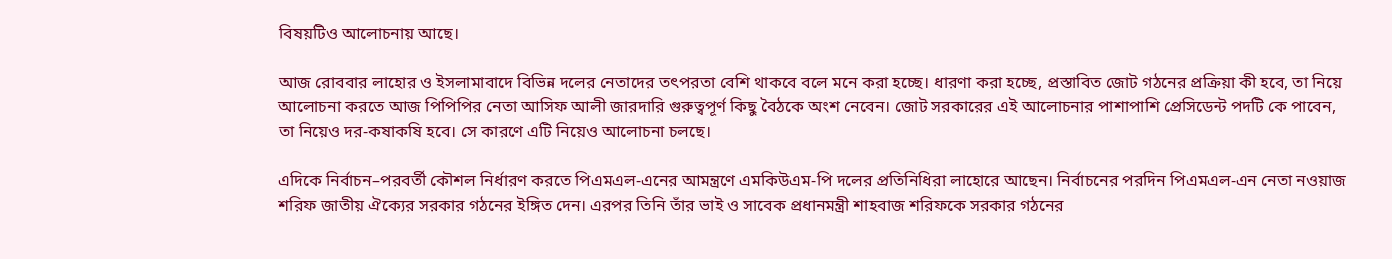বিষয়টিও আলোচনায় আছে।

আজ রোববার লাহোর ও ইসলামাবাদে বিভিন্ন দলের নেতাদের তৎপরতা বেশি থাকবে বলে মনে করা হচ্ছে। ধারণা করা হচ্ছে, প্রস্তাবিত জোট গঠনের প্রক্রিয়া কী হবে, তা নিয়ে আলোচনা করতে আজ পিপিপির নেতা আসিফ আলী জারদারি গুরুত্বপূর্ণ কিছু বৈঠকে অংশ নেবেন। জোট সরকারের এই আলোচনার পাশাপাশি প্রেসিডেন্ট পদটি কে পাবেন, তা নিয়েও দর-কষাকষি হবে। সে কারণে এটি নিয়েও আলোচনা চলছে।

এদিকে নির্বাচন–পরবর্তী কৌশল নির্ধারণ করতে পিএমএল-এনের আমন্ত্রণে এমকিউএম-পি দলের প্রতিনিধিরা লাহোরে আছেন। নির্বাচনের পরদিন পিএমএল-এন নেতা নওয়াজ শরিফ জাতীয় ঐক্যের সরকার গঠনের ইঙ্গিত দেন। এরপর তিনি তাঁর ভাই ও সাবেক প্রধানমন্ত্রী শাহবাজ শরিফকে সরকার গঠনের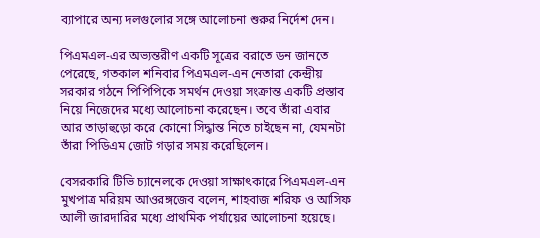ব্যাপারে অন্য দলগুলোর সঙ্গে আলোচনা শুরুর নির্দেশ দেন।

পিএমএল-এর অভ্যন্তরীণ একটি সূত্রের বরাতে ডন জানতে পেরেছে, গতকাল শনিবার পিএমএল-এন নেতারা কেন্দ্রীয় সরকার গঠনে পিপিপিকে সমর্থন দেওয়া সংক্রান্ত একটি প্রস্তাব নিয়ে নিজেদের মধ্যে আলোচনা করেছেন। তবে তাঁরা এবার আর তাড়াহুড়ো করে কোনো সিদ্ধান্ত নিতে চাইছেন না, যেমনটা তাঁরা পিডিএম জোট গড়ার সময় করেছিলেন।

বেসরকারি টিভি চ্যানেলকে দেওয়া সাক্ষাৎকারে পিএমএল-এন মুখপাত্র মরিয়ম আওরঙ্গজেব বলেন, শাহবাজ শরিফ ও আসিফ আলী জারদারির মধ্যে প্রাথমিক পর্যায়ের আলোচনা হয়েছে।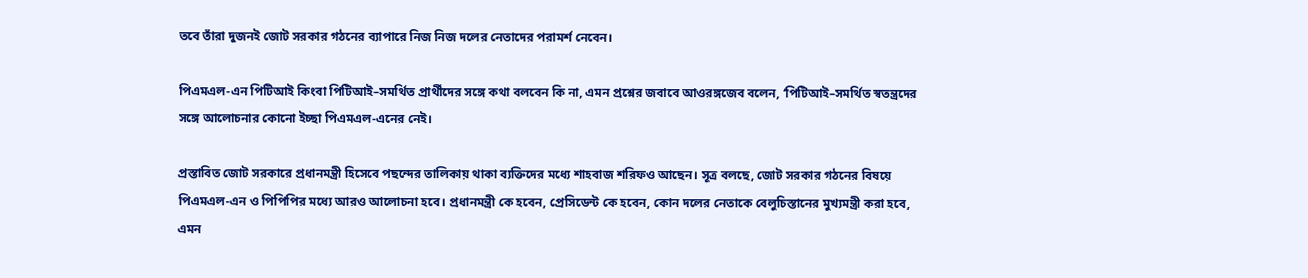তবে তাঁরা দুজনই জোট সরকার গঠনের ব্যাপারে নিজ নিজ দলের নেতাদের পরামর্শ নেবেন।

পিএমএল-এন পিটিআই কিংবা পিটিআই–সমর্থিত প্রার্থীদের সঙ্গে কথা বলবেন কি না, এমন প্রশ্নের জবাবে আওরঙ্গজেব বলেন, ‘পিটিআই–সমর্থিত স্বতন্ত্রদের সঙ্গে আলোচনার কোনো ইচ্ছা পিএমএল-এনের নেই।

প্রস্তাবিত জোট সরকারে প্রধানমন্ত্রী হিসেবে পছন্দের তালিকায় থাকা ব্যক্তিদের মধ্যে শাহবাজ শরিফও আছেন। সূত্র বলছে, জোট সরকার গঠনের বিষয়ে পিএমএল-এন ও পিপিপির মধ্যে আরও আলোচনা হবে। প্রধানমন্ত্রী কে হবেন, প্রেসিডেন্ট কে হবেন, কোন দলের নেতাকে বেলুচিস্তানের মুখ্যমন্ত্রী করা হবে, এমন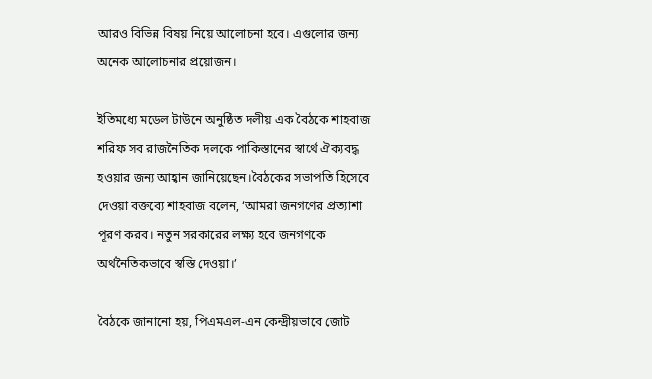আরও বিভিন্ন বিষয় নিয়ে আলোচনা হবে। এগুলোর জন্য অনেক আলোচনার প্রয়োজন।

ইতিমধ্যে মডেল টাউনে অনুষ্ঠিত দলীয় এক বৈঠকে শাহবাজ শরিফ সব রাজনৈতিক দলকে পাকিস্তানের স্বার্থে ঐক্যবদ্ধ হওয়ার জন্য আহ্বান জানিয়েছেন।বৈঠকের সভাপতি হিসেবে দেওয়া বক্তব্যে শাহবাজ বলেন, ‘আমরা জনগণের প্রত্যাশা পূরণ করব। নতুন সরকারের লক্ষ্য হবে জনগণকে অর্থনৈতিকভাবে স্বস্তি দেওয়া।’

বৈঠকে জানানো হয়, পিএমএল-এন কেন্দ্রীয়ভাবে জোট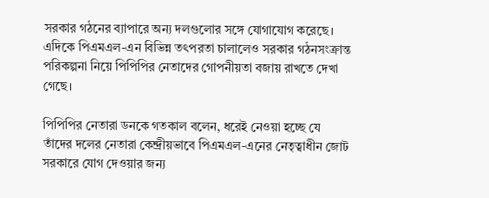সরকার গঠনের ব্যাপারে অন্য দলগুলোর সঙ্গে যোগাযোগ করেছে। এদিকে পিএমএল-এন বিভিন্ন তৎপরতা চালালেও সরকার গঠনসংক্রান্ত পরিকল্পনা নিয়ে পিপিপির নেতাদের গোপনীয়তা বজায় রাখতে দেখা গেছে।

পিপিপির নেতারা ডনকে গতকাল বলেন, ধরেই নেওয়া হচ্ছে যে তাঁদের দলের নেতারা কেন্দ্রীয়ভাবে পিএমএল-এনের নেতৃত্বাধীন জোট সরকারে যোগ দেওয়ার জন্য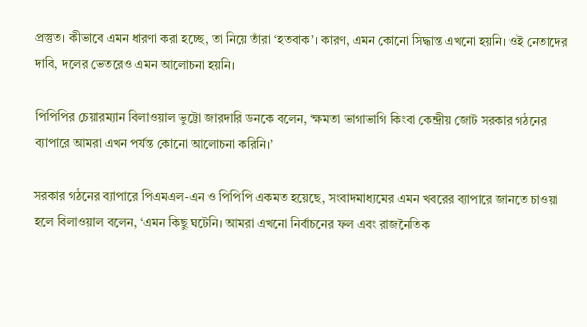প্রস্তুত। কীভাবে এমন ধারণা করা হচ্ছে, তা নিয়ে তাঁরা ‘হতবাক’। কারণ, এমন কোনো সিদ্ধান্ত এখনো হয়নি। ওই নেতাদের দাবি, দলের ভেতরেও এমন আলোচনা হয়নি।

পিপিপির চেয়ারম্যান বিলাওয়াল ভুট্টো জারদারি ডনকে বলেন, ‘ক্ষমতা ভাগাভাগি কিংবা কেন্দ্রীয় জোট সরকার গঠনের ব্যাপারে আমরা এখন পর্যন্ত কোনো আলোচনা করিনি।’

সরকার গঠনের ব্যাপারে পিএমএল-এন ও পিপিপি একমত হয়েছে, সংবাদমাধ্যমের এমন খবরের ব্যাপারে জানতে চাওয়া হলে বিলাওয়াল বলেন, ‘এমন কিছু ঘটেনি। আমরা এখনো নির্বাচনের ফল এবং রাজনৈতিক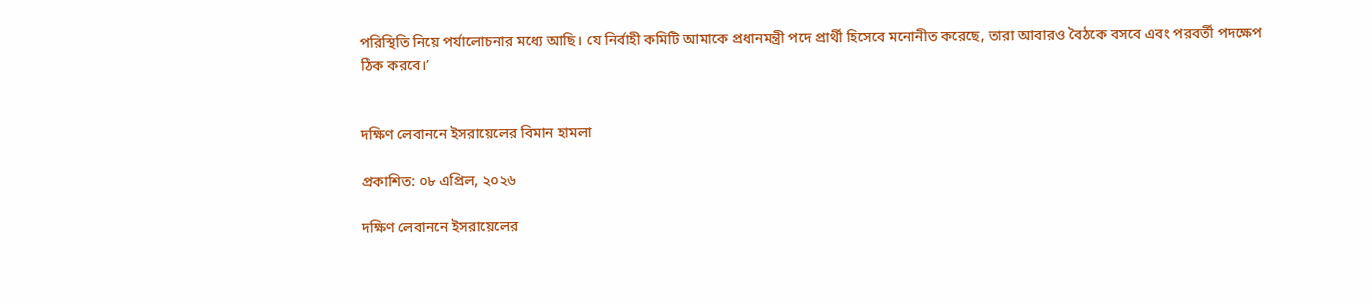পরিস্থিতি নিয়ে পর্যালোচনার মধ্যে আছি। যে নির্বাহী কমিটি আমাকে প্রধানমন্ত্রী পদে প্রার্থী হিসেবে মনোনীত করেছে, তারা আবারও বৈঠকে বসবে এবং পরবর্তী পদক্ষেপ ঠিক করবে।’


দক্ষিণ লেবাননে ইসরায়েলের বিমান হামলা

প্রকাশিত: ০৮ এপ্রিল, ২০২৬

দক্ষিণ লেবাননে ইসরায়েলের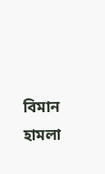বিমান হামলা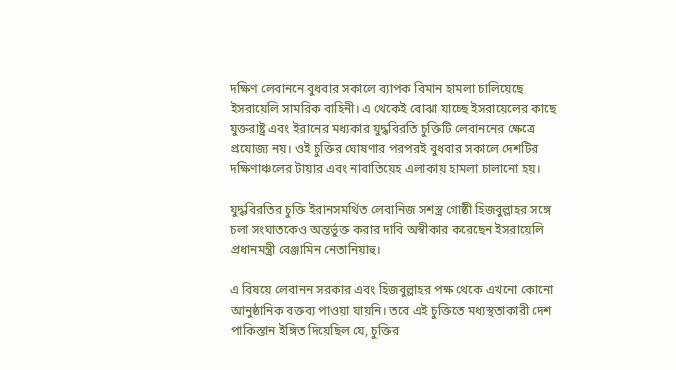দক্ষিণ লেবাননে বুধবার সকালে ব্যাপক বিমান হামলা চালিয়েছে ইসরায়েলি সামরিক বাহিনী। এ থেকেই বোঝা যাচ্ছে ইসরায়েলের কাছে যুক্তরাষ্ট্র এবং ইরানের মধ্যকার যুদ্ধবিরতি চুক্তিটি লেবাননের ক্ষেত্রে প্রযোজ্য নয়। ওই চুক্তির ঘোষণার পরপরই বুধবার সকালে দেশটির দক্ষিণাঞ্চলের টায়ার এবং নাবাতিয়েহ এলাকায় হামলা চালানো হয়।

যুদ্ধবিরতির চুক্তি ইরানসমর্থিত লেবানিজ সশস্ত্র গোষ্ঠী হিজবুল্লাহর সঙ্গে চলা সংঘাতকেও অন্তর্ভুক্ত করার দাবি অস্বীকার করেছেন ইসরায়েলি প্রধানমন্ত্রী বেঞ্জামিন নেতানিয়াহু।

এ বিষয়ে লেবানন সরকার এবং হিজবুল্লাহর পক্ষ থেকে এখনো কোনো আনুষ্ঠানিক বক্তব্য পাওয়া যায়নি। তবে এই চুক্তিতে মধ্যস্থতাকারী দেশ পাকিস্তান ইঙ্গিত দিয়েছিল যে, চুক্তির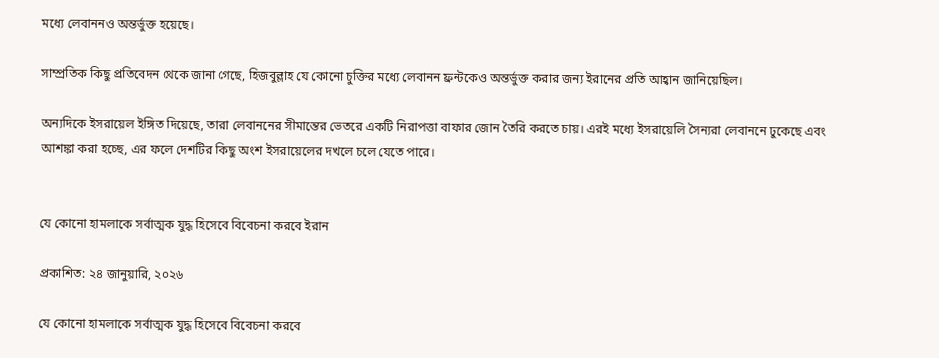মধ্যে লেবাননও অন্তর্ভুক্ত হয়েছে।

সাম্প্রতিক কিছু প্রতিবেদন থেকে জানা গেছে, হিজবুল্লাহ যে কোনো চুক্তির মধ্যে লেবানন ফ্রন্টকেও অন্তর্ভুক্ত করার জন্য ইরানের প্রতি আহ্বান জানিয়েছিল।

অন্যদিকে ইসরায়েল ইঙ্গিত দিয়েছে, তারা লেবাননের সীমান্তের ভেতরে একটি নিরাপত্তা বাফার জোন তৈরি করতে চায়। এরই মধ্যে ইসরায়েলি সৈন্যরা লেবাননে ঢুকেছে এবং আশঙ্কা করা হচ্ছে, এর ফলে দেশটির কিছু অংশ ইসরায়েলের দখলে চলে যেতে পারে।


যে কোনো হামলাকে সর্বাত্মক যুদ্ধ হিসেবে বিবেচনা করবে ইরান

প্রকাশিত: ২৪ জানুয়ারি, ২০২৬

যে কোনো হামলাকে সর্বাত্মক যুদ্ধ হিসেবে বিবেচনা করবে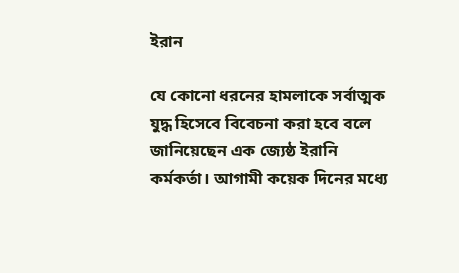ইরান

যে কোনো ধরনের হামলাকে সর্বাত্মক যুদ্ধ হিসেবে বিবেচনা করা হবে বলে জানিয়েছেন এক জ্যেষ্ঠ ইরানি কর্মকর্তা। আগামী কয়েক দিনের মধ্যে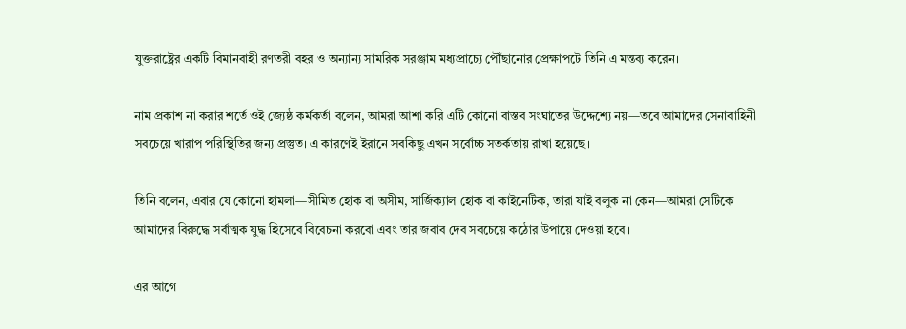যুক্তরাষ্ট্রের একটি বিমানবাহী রণতরী বহর ও অন্যান্য সামরিক সরঞ্জাম মধ্যপ্রাচ্যে পৌঁছানোর প্রেক্ষাপটে তিনি এ মন্তব্য করেন।

নাম প্রকাশ না করার শর্তে ওই জ্যেষ্ঠ কর্মকর্তা বলেন, আমরা আশা করি এটি কোনো বাস্তব সংঘাতের উদ্দেশ্যে নয়—তবে আমাদের সেনাবাহিনী সবচেয়ে খারাপ পরিস্থিতির জন্য প্রস্তুত। এ কারণেই ইরানে সবকিছু এখন সর্বোচ্চ সতর্কতায় রাখা হয়েছে।

তিনি বলেন, এবার যে কোনো হামলা—সীমিত হোক বা অসীম, সার্জিক্যাল হোক বা কাইনেটিক, তারা যাই বলুক না কেন—আমরা সেটিকে আমাদের বিরুদ্ধে সর্বাত্মক যুদ্ধ হিসেবে বিবেচনা করবো এবং তার জবাব দেব সবচেয়ে কঠোর উপায়ে দেওয়া হবে।

এর আগে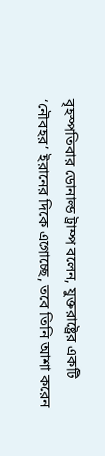বৃহস্পতিবার ডোনাল্ড ট্রাম্প বলেন, যুক্তরাষ্ট্রের একটি ‘নৌবহর’ ইরানের দিকে এগোচ্ছে, তবে তিনি আশা করেন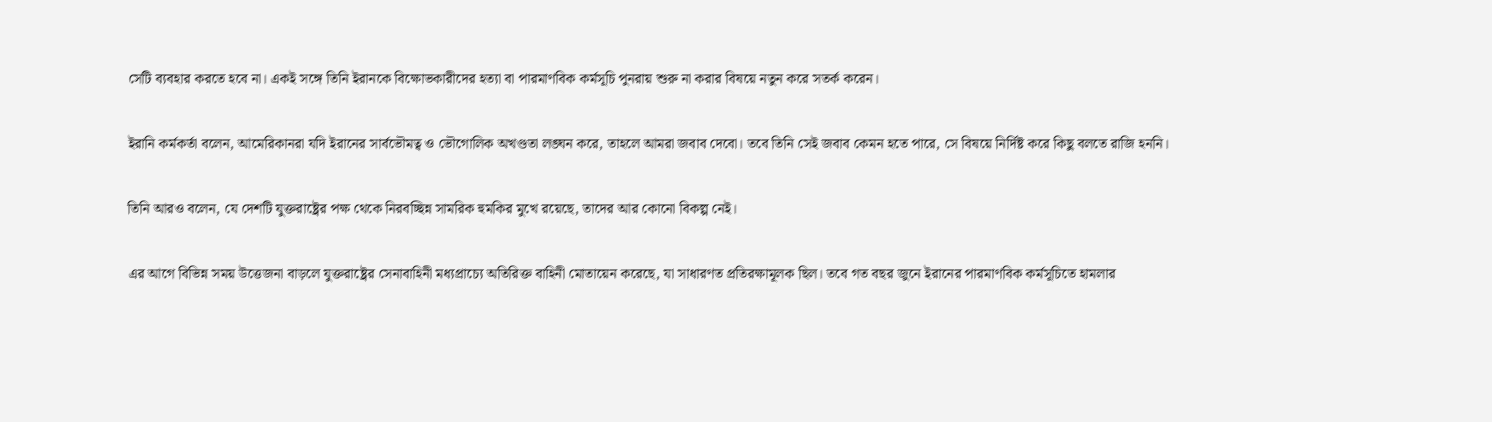সেটি ব্যবহার করতে হবে না। একই সঙ্গে তিনি ইরানকে বিক্ষোভকারীদের হত্যা বা পারমাণবিক কর্মসূচি পুনরায় শুরু না করার বিষয়ে নতুন করে সতর্ক করেন।

ইরানি কর্মকর্তা বলেন, আমেরিকানরা যদি ইরানের সার্বভৌমত্ব ও ভৌগোলিক অখণ্ডতা লঙ্ঘন করে, তাহলে আমরা জবাব দেবো। তবে তিনি সেই জবাব কেমন হতে পারে, সে বিষয়ে নির্দিষ্ট করে কিছু বলতে রাজি হননি।

তিনি আরও বলেন, যে দেশটি যুক্তরাষ্ট্রের পক্ষ থেকে নিরবচ্ছিন্ন সামরিক হুমকির মুখে রয়েছে, তাদের আর কোনো বিকল্প নেই।

এর আগে বিভিন্ন সময় উত্তেজনা বাড়লে যুক্তরাষ্ট্রের সেনাবাহিনী মধ্যপ্রাচ্যে অতিরিক্ত বাহিনী মোতায়েন করেছে, যা সাধারণত প্রতিরক্ষামূলক ছিল। তবে গত বছর জুনে ইরানের পারমাণবিক কর্মসূচিতে হামলার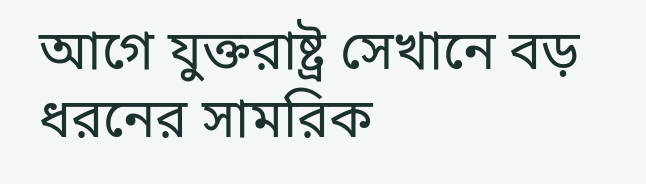আগে যুক্তরাষ্ট্র সেখানে বড় ধরনের সামরিক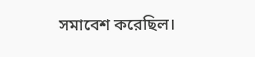সমাবেশ করেছিল।